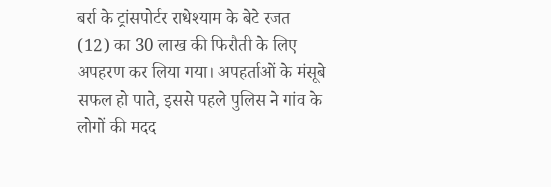बर्रा के ट्रांसपोर्टर राधेश्याम के बेटे रजत (12) का 30 लाख की फिरौती के लिए अपहरण कर लिया गया। अपहर्ताओं के मंसूबे सफल हो पाते, इससे पहले पुलिस ने गांव के लोगों की मदद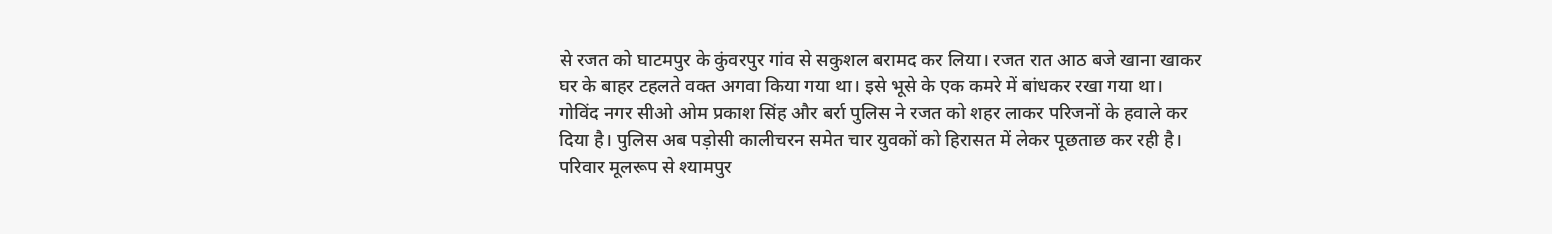से रजत को घाटमपुर के कुंवरपुर गांव से सकुशल बरामद कर लिया। रजत रात आठ बजे खाना खाकर घर के बाहर टहलते वक्त अगवा किया गया था। इसे भूसे के एक कमरे में बांधकर रखा गया था। गोविंद नगर सीओ ओम प्रकाश सिंह और बर्रा पुलिस ने रजत को शहर लाकर परिजनों के हवाले कर दिया है। पुलिस अब पड़ोसी कालीचरन समेत चार युवकों को हिरासत में लेकर पूछताछ कर रही है।
परिवार मूलरूप से श्यामपुर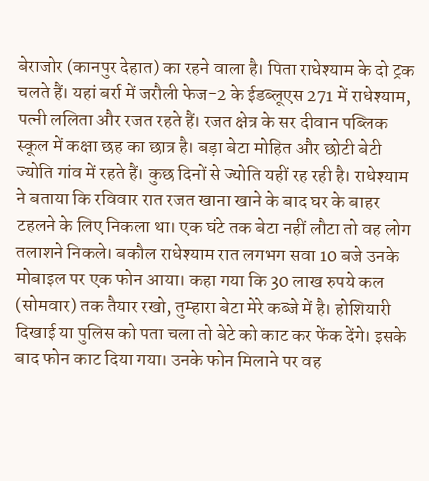बेराजोर (कानपुर देहात) का रहने वाला है। पिता राधेश्याम के दो ट्रक चलते हैं। यहां बर्रा में जरौली फेज-2 के ईडब्लूएस 271 में राधेश्याम, पत्नी ललिता और रजत रहते हैं। रजत क्षेत्र के सर दीवान पब्लिक स्कूल में कक्षा छह का छात्र है। बड़ा बेटा मोहित और छोटी बेटी ज्योति गांव में रहते हैं। कुछ दिनों से ज्योति यहीं रह रही है। राधेश्याम ने बताया कि रविवार रात रजत खाना खाने के बाद घर के बाहर टहलने के लिए निकला था। एक घंटे तक बेटा नहीं लौटा तो वह लोग तलाशने निकले। बकौल राधेश्याम रात लगभग सवा 10 बजे उनके मोबाइल पर एक फोन आया। कहा गया कि 30 लाख रुपये कल (सोमवार) तक तैयार रखो, तुम्हारा बेटा मेरे कब्जे में है। होशियारी दिखाई या पुलिस को पता चला तो बेटे को काट कर फेंक देंगे। इसके बाद फोन काट दिया गया। उनके फोन मिलाने पर वह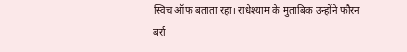स्विच ऑफ बताता रहा। राधेश्याम के मुताबिक उन्होंने फौरन बर्रा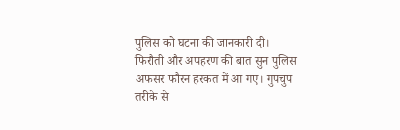पुलिस को घटना की जानकारी दी। फिरौती और अपहरण की बात सुन पुलिस अफसर फौरन हरकत में आ गए। गुपचुप तरीके से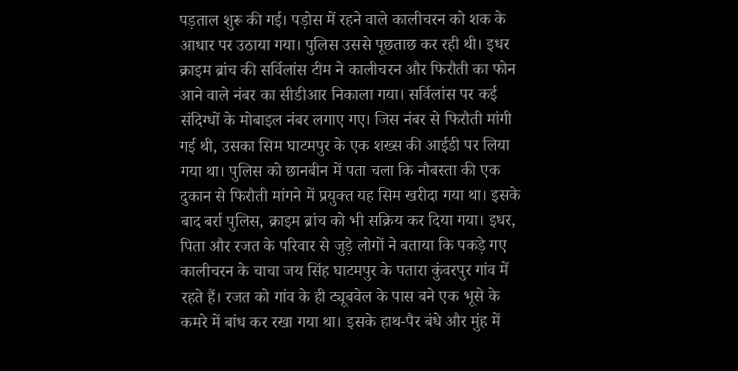पड़ताल शुरू की गई। पड़ोस में रहने वाले कालीचरन को शक के आधार पर उठाया गया। पुलिस उससे पूछताछ कर रही थी। इधर क्राइम ब्रांच की सर्विलांस टीम ने कालीचरन और फिरौती का फोन आने वाले नंबर का सीडीआर निकाला गया। सर्विलांस पर कई संदिग्धों के मोबाइल नंबर लगाए गए। जिस नंबर से फिरौती मांगी गई थी, उसका सिम घाटमपुर के एक शख्स की आईडी पर लिया गया था। पुलिस को छानबीन में पता चला कि नौबस्ता की एक दुकान से फिरौती मांगने में प्रयुक्त यह सिम खरीदा गया था। इसके बाद बर्रा पुलिस, क्राइम ब्रांच को भी सक्रिय कर दिया गया। इधर, पिता और रजत के परिवार से जुड़े लोगों ने बताया कि पकड़े गए कालीचरन के चाचा जय सिंह घाटमपुर के पतारा कुंवरपुर गांव में रहते हैं। रजत को गांव के ही ट्यूबवेल के पास बने एक भूसे के कमरे में बांध कर रखा गया था। इसके हाथ-पैर बंधे और मुंह में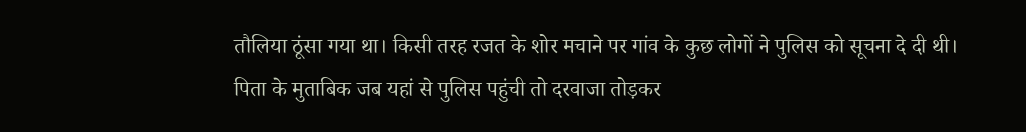तौलिया ठूंसा गया था। किसी तरह रजत के शोर मचाने पर गांव के कुछ लोगों ने पुलिस को सूचना दे दी थी। पिता के मुताबिक जब यहां से पुलिस पहुंची तो दरवाजा तोड़कर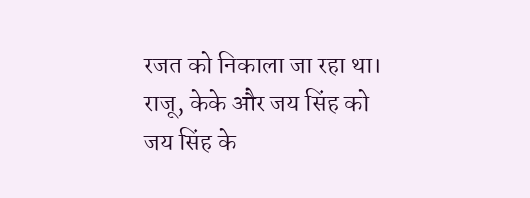रजत को निकाला जा रहा था। राजू, केके और जय सिंह को जय सिंह के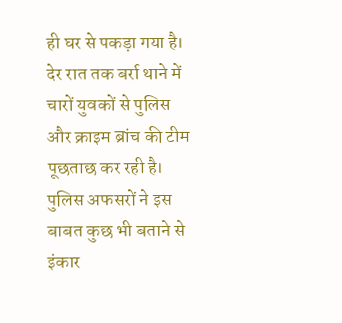ही घर से पकड़ा गया है। देर रात तक बर्रा थाने में चारों युवकों से पुलिस और क्राइम ब्रांच की टीम पूछताछ कर रही है। पुलिस अफसरों ने इस बाबत कुछ भी बताने से इंकार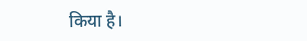किया है।